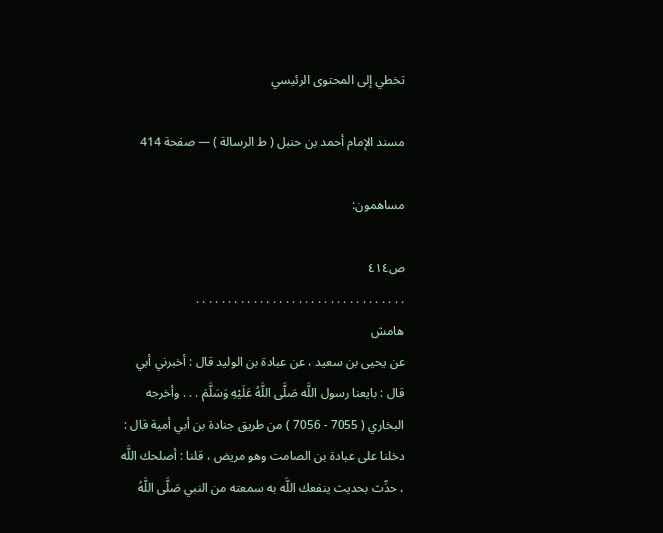تخطي إلى المحتوى الرئيسي

مسند الإمام أحمد بن حنبل ( ط الرسالة ) — صفحة 414

مساهمون:

ص٤١٤
. . . . . . . . . . . . . . . . . . . . . . . . . . . . . . . . .
هامش
عن يحيى بن سعيد ، عن عبادة بن الوليد قال : أخبرني أبي قال : بايعنا رسول اللَّه صَلَّى اللَّهُ عَلَيْهِ وَسَلَّمَ . . . وأخرجه البخاري ( 7055 - 7056 ) من طريق جنادة بن أبي أمية قال : دخلنا على عبادة بن الصامت وهو مريض ، قلنا : أصلحك اللَّه ، حدِّث بحديث ينفعك اللَّه به سمعته من النبي صَلَّى اللَّهُ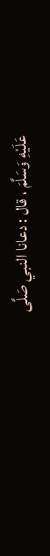عَلَيْهِ وَسَلَّمَ ، قال : دعانا النبي صَلَّى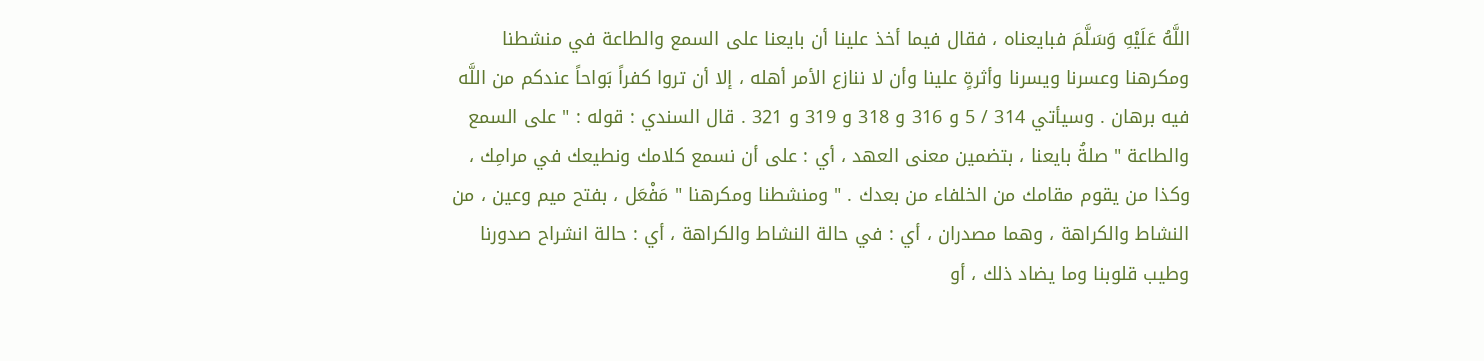اللَّهُ عَلَيْهِ وَسَلَّمَ فبايعناه ، فقال فيما أخذ علينا أن بايعنا على السمع والطاعة في منشطنا ومكرهنا وعسرنا ويسرنا وأثرةٍ علينا وأن لا ننازع الأمر أهله ، إلا أن تروا كفراً بَواحاً عندكم من اللَّه فيه برهان . وسيأتي 314 / 5 و 316 و 318 و 319 و 321 . قال السندي : قوله : " على السمع والطاعة " صلةُ بايعنا ، بتضمين معنى العهد ، أي : على أن نسمع كلامك ونطيعك في مرامِك ، وكذا من يقوم مقامك من الخلفاء من بعدك . " ومنشطنا ومكرهنا " مَفْعَل ، بفتح ميم وعين ، من النشاط والكراهة ، وهما مصدران ، أي : في حالة النشاط والكراهة ، أي : حالة انشراح صدورنا وطيب قلوبنا وما يضاد ذلك ، أو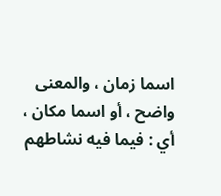اسما زمان ، والمعنى واضح ، أو اسما مكان ، أي : فيما فيه نشاطهم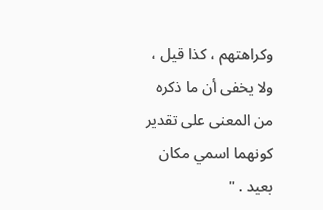وكراهتهم ، كذا قيل ، ولا يخفى أن ما ذكره من المعنى على تقدير كونهما اسمي مكان بعيد . "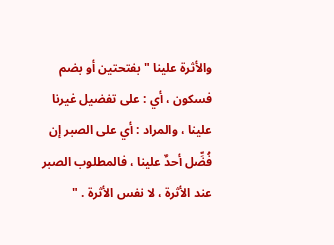والأثرة علينا " بفتحتين أو بضم فسكون ، أي : على تفضيل غيرنا علينا ، والمراد : أي على الصبر إن فُضِّل أحدٌ علينا ، فالمطلوب الصبر عند الأثرة ، لا نفس الأثرة . "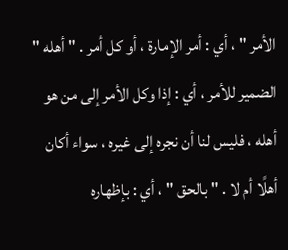الأمر " ، أي : أمر الإمارة ، أو كل أمر . " أهله " الضمير للأمر ، أي : إذا وكل الأمر إلى من هو أهله ، فليس لنا أن نجره إلى غيره ، سواء أكان أهلًا أم لا . " بالحق " ، أي : بإظهاره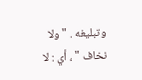وتبليغه . " ولا نخاف " ، أي : لا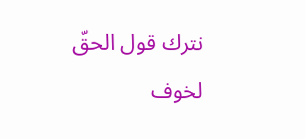نترك قول الحقّ لخوف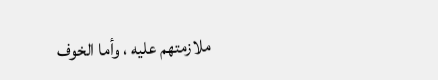ملازمتهم عليه ، وأما الخوف